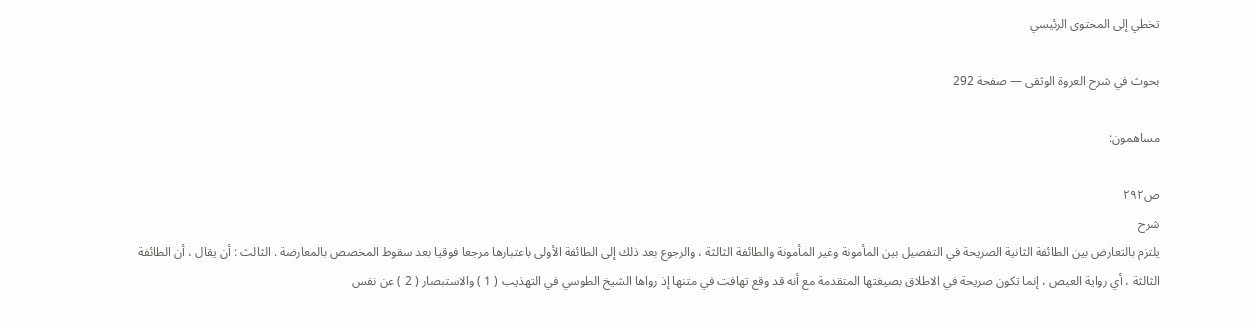تخطي إلى المحتوى الرئيسي

بحوث في شرح العروة الوثقى — صفحة 292

مساهمون:

ص٢٩٢
شرح
يلتزم بالتعارض بين الطائفة الثانية الصريحة في التفصيل بين المأمونة وغير المأمونة والطائفة الثالثة ، والرجوع بعد ذلك إلى الطائفة الأولى باعتبارها مرجعا فوقيا بعد سقوط المخصص بالمعارضة . الثالث : أن يقال ، أن الطائفة الثالثة ، أي رواية العيص ، إنما تكون صريحة في الاطلاق بصيغتها المتقدمة مع أنه قد وقع تهافت في متنها إذ رواها الشيخ الطوسي في التهذيب ( 1 ) والاستبصار ( 2 ) عن نفس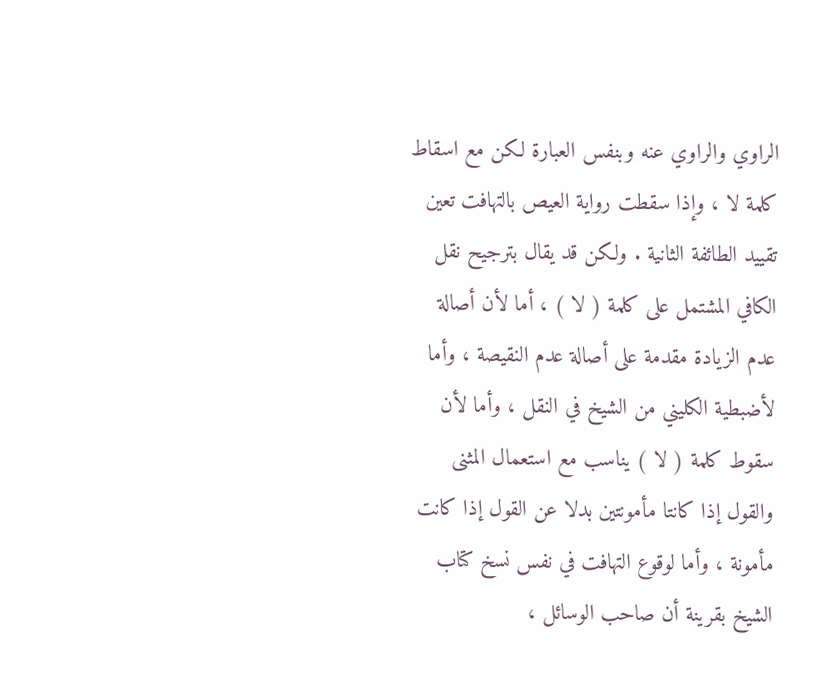الراوي والراوي عنه وبنفس العبارة لكن مع اسقاط كلمة لا ، وإذا سقطت رواية العيص بالتهافت تعين تقييد الطائفة الثانية . ولكن قد يقال بترجيح نقل الكافي المشتمل على كلمة ( لا ) ، أما لأن أصالة عدم الزيادة مقدمة على أصالة عدم النقيصة ، وأما لأضبطية الكليني من الشيخ في النقل ، وأما لأن سقوط كلمة ( لا ) يناسب مع استعمال المثنى والقول إذا كانتا مأمونتين بدلا عن القول إذا كانت مأمونة ، وأما لوقوع التهافت في نفس نسخ كتاب الشيخ بقرينة أن صاحب الوسائل ،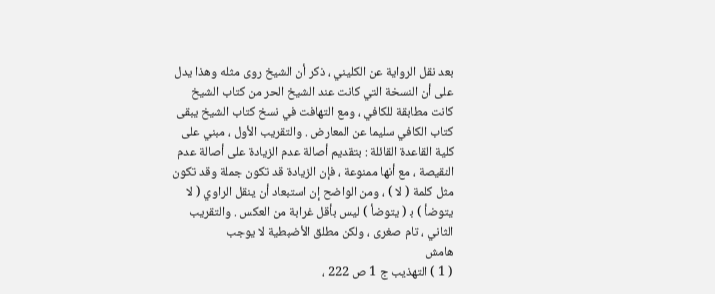بعد نقل الرواية عن الكليني ، ذكر أن الشيخ روى مثله وهذا يدل على أن النسخة التي كانت عند الشيخ الحر من كتاب الشيخ كانت مطابقة للكافي ، ومع التهافت في نسخ كتاب الشيخ يبقى كتاب الكافي سليما عن المعارض . والتقريب الأول ، مبني على كلية القاعدة القائلة : بتقديم أصالة عدم الزيادة على أصالة عدم النقيصة ، مع أنها ممنوعة ، فإن الزيادة قد تكون جملة وقد تكون مثل كلمة ( لا ) ، ومن الواضح إن استبعاد أن ينقل الراوي ( لا يتوضأ ) ب‍ ( يتوضأ ) ليس بأقل غرابة من العكس . والتقريب الثاني ، تام صغرى ، ولكن مطلق الأضبطية لا يوجب
هامش
( 1 ) التهذيب ج 1 ص 222 ،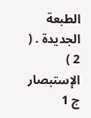الطبعة الجديدة . ( 2 ) الإستبصار ج 1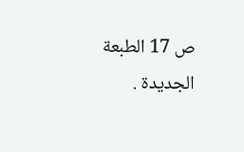ص 17 الطبعة الجديدة .